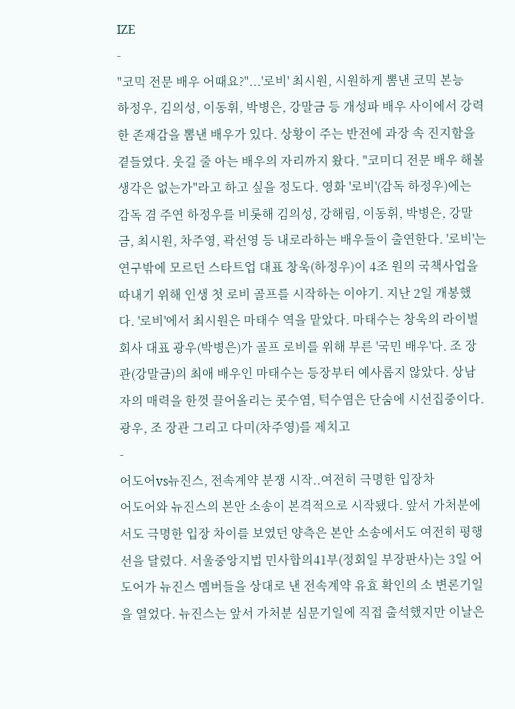IZE
-
"코믹 전문 배우 어때요?"...'로비' 최시원, 시원하게 뽐낸 코믹 본능
하정우, 김의성, 이동휘, 박병은, 강말금 등 개성파 배우 사이에서 강력한 존재감을 뽐낸 배우가 있다. 상황이 주는 반전에 과장 속 진지함을 곁들였다. 웃길 줄 아는 배우의 자리까지 왔다. "코미디 전문 배우 해볼 생각은 없는가"라고 하고 싶을 정도다. 영화 '로비'(감독 하정우)에는 감독 겸 주연 하정우를 비롯해 김의성, 강해림, 이동휘, 박병은, 강말금, 최시원, 차주영, 곽선영 등 내로라하는 배우들이 출연한다. '로비'는 연구밖에 모르던 스타트업 대표 창욱(하정우)이 4조 원의 국책사업을 따내기 위해 인생 첫 로비 골프를 시작하는 이야기. 지난 2일 개봉했다. '로비'에서 최시원은 마태수 역을 맡았다. 마태수는 창욱의 라이벌 회사 대표 광우(박병은)가 골프 로비를 위해 부른 '국민 배우'다. 조 장관(강말금)의 최애 배우인 마태수는 등장부터 예사롭지 않았다. 상남자의 매력을 한껏 끌어올리는 콧수염, 턱수염은 단숨에 시선집중이다. 광우, 조 장관 그리고 다미(차주영)를 제치고
-
어도어vs뉴진스, 전속계약 분쟁 시작..여전히 극명한 입장차
어도어와 뉴진스의 본안 소송이 본격적으로 시작됐다. 앞서 가처분에서도 극명한 입장 차이를 보였던 양측은 본안 소송에서도 여전히 평행선을 달렸다. 서울중앙지법 민사합의41부(정회일 부장판사)는 3일 어도어가 뉴진스 멤버들을 상대로 낸 전속계약 유효 확인의 소 변론기일을 열었다. 뉴진스는 앞서 가처분 심문기일에 직접 출석했지만 이날은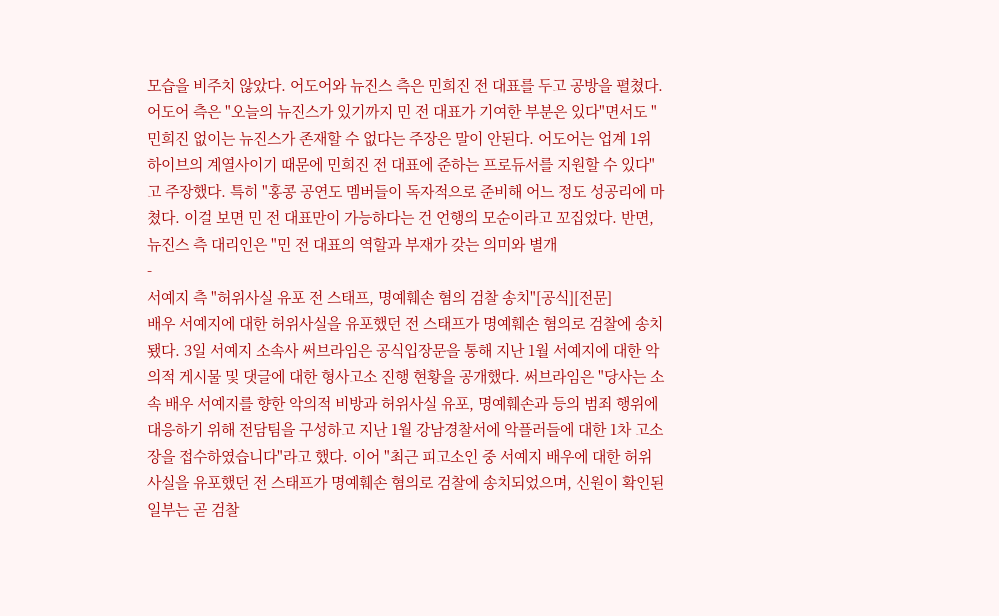모습을 비주치 않았다. 어도어와 뉴진스 측은 민희진 전 대표를 두고 공방을 펼쳤다. 어도어 측은 "오늘의 뉴진스가 있기까지 민 전 대표가 기여한 부분은 있다"면서도 "민희진 없이는 뉴진스가 존재할 수 없다는 주장은 말이 안된다. 어도어는 업계 1위 하이브의 계열사이기 때문에 민희진 전 대표에 준하는 프로듀서를 지원할 수 있다"고 주장했다. 특히 "홍콩 공연도 멤버들이 독자적으로 준비해 어느 정도 성공리에 마쳤다. 이걸 보면 민 전 대표만이 가능하다는 건 언행의 모순이라고 꼬집었다. 반면, 뉴진스 측 대리인은 "민 전 대표의 역할과 부재가 갖는 의미와 별개
-
서예지 측 "허위사실 유포 전 스태프, 명예훼손 혐의 검찰 송치"[공식][전문]
배우 서예지에 대한 허위사실을 유포했던 전 스태프가 명예훼손 혐의로 검찰에 송치됐다. 3일 서예지 소속사 써브라임은 공식입장문을 통해 지난 1월 서예지에 대한 악의적 게시물 및 댓글에 대한 형사고소 진행 현황을 공개했다. 써브라임은 "당사는 소속 배우 서예지를 향한 악의적 비방과 허위사실 유포, 명예훼손과 등의 범죄 행위에 대응하기 위해 전담팀을 구성하고 지난 1월 강남경찰서에 악플러들에 대한 1차 고소장을 접수하였습니다"라고 했다. 이어 "최근 피고소인 중 서예지 배우에 대한 허위사실을 유포했던 전 스태프가 명예훼손 혐의로 검찰에 송치되었으며, 신원이 확인된 일부는 곧 검찰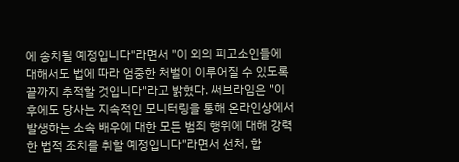에 송치될 예정입니다"라면서 "이 외의 피고소인들에 대해서도 법에 따라 엄중한 처벌이 이루어질 수 있도록 끝까지 추적할 것입니다"라고 밝혔다. 써브라임은 "이후에도 당사는 지속적인 모니터링을 통해 온라인상에서 발생하는 소속 배우에 대한 모든 범죄 행위에 대해 강력한 법적 조치를 취할 예정입니다"라면서 선처, 합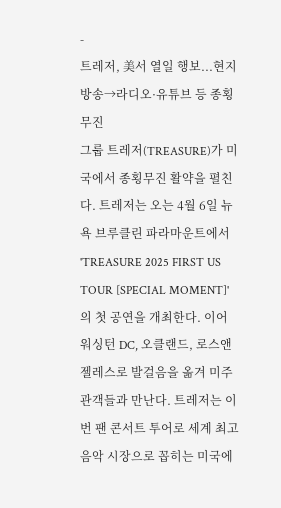-
트레저, 美서 열일 행보...현지 방송→라디오·유튜브 등 종횡무진
그룹 트레저(TREASURE)가 미국에서 종횡무진 활약을 펼친다. 트레저는 오는 4월 6일 뉴욕 브루클린 파라마운트에서 'TREASURE 2025 FIRST US TOUR [SPECIAL MOMENT]'의 첫 공연을 개최한다. 이어 워싱턴 DC, 오클랜드, 로스앤젤레스로 발걸음을 옮겨 미주 관객들과 만난다. 트레저는 이번 팬 콘서트 투어로 세계 최고 음악 시장으로 꼽히는 미국에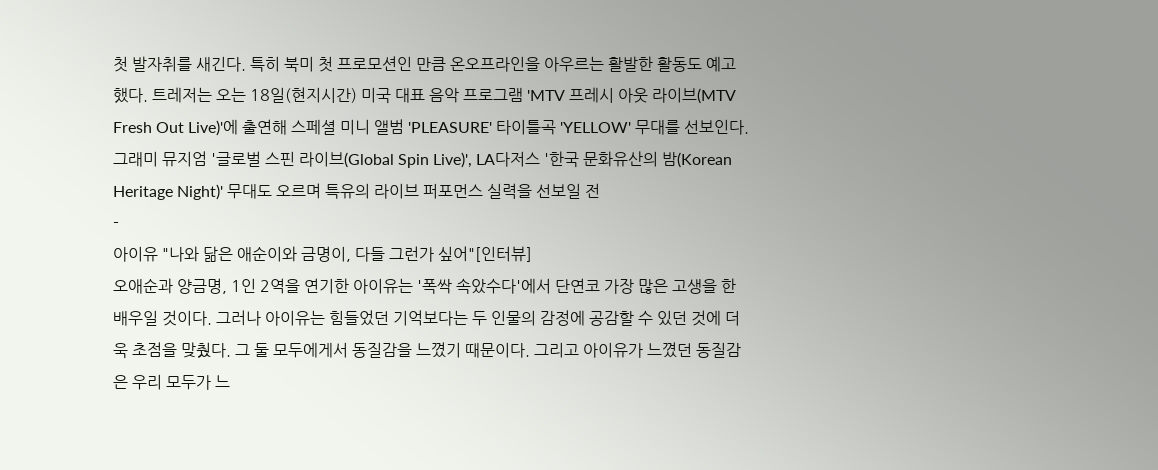첫 발자취를 새긴다. 특히 북미 첫 프로모션인 만큼 온오프라인을 아우르는 활발한 활동도 예고했다. 트레저는 오는 18일(현지시간) 미국 대표 음악 프로그램 'MTV 프레시 아웃 라이브(MTV Fresh Out Live)'에 출연해 스페셜 미니 앨범 'PLEASURE' 타이틀곡 'YELLOW' 무대를 선보인다. 그래미 뮤지엄 '글로벌 스핀 라이브(Global Spin Live)', LA다저스 '한국 문화유산의 밤(Korean Heritage Night)' 무대도 오르며 특유의 라이브 퍼포먼스 실력을 선보일 전
-
아이유 "나와 닮은 애순이와 금명이, 다들 그런가 싶어"[인터뷰]
오애순과 양금명, 1인 2역을 연기한 아이유는 '폭싹 속았수다'에서 단연코 가장 많은 고생을 한 배우일 것이다. 그러나 아이유는 힘들었던 기억보다는 두 인물의 감정에 공감할 수 있던 것에 더욱 초점을 맞췄다. 그 둘 모두에게서 동질감을 느꼈기 때문이다. 그리고 아이유가 느꼈던 동질감은 우리 모두가 느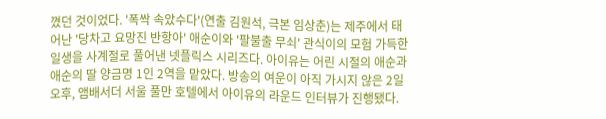꼈던 것이었다. '폭싹 속았수다'(연출 김원석, 극본 임상춘)는 제주에서 태어난 '당차고 요망진 반항아' 애순이와 '팔불출 무쇠' 관식이의 모험 가득한 일생을 사계절로 풀어낸 넷플릭스 시리즈다. 아이유는 어린 시절의 애순과 애순의 딸 양금명 1인 2역을 맡았다. 방송의 여운이 아직 가시지 않은 2일 오후, 앰배서더 서울 풀만 호텔에서 아이유의 라운드 인터뷰가 진행됐다.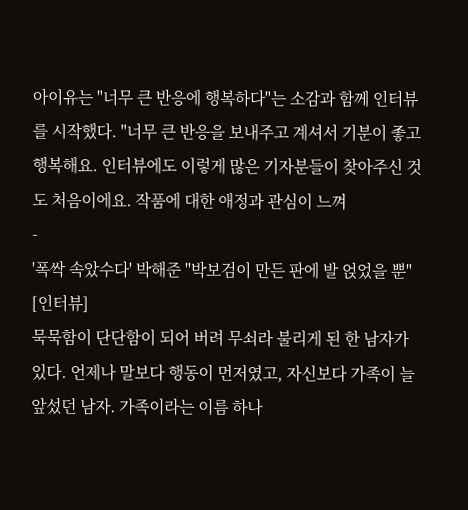아이유는 "너무 큰 반응에 행복하다"는 소감과 함께 인터뷰를 시작했다. "너무 큰 반응을 보내주고 계셔서 기분이 좋고 행복해요. 인터뷰에도 이렇게 많은 기자분들이 찾아주신 것도 처음이에요. 작품에 대한 애정과 관심이 느껴
-
'폭싹 속았수다' 박해준 "박보검이 만든 판에 발 얹었을 뿐" [인터뷰]
묵묵함이 단단함이 되어 버려 무쇠라 불리게 된 한 남자가 있다. 언제나 말보다 행동이 먼저였고, 자신보다 가족이 늘 앞섰던 남자. 가족이라는 이름 하나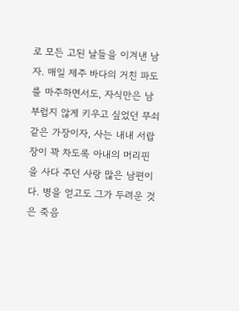로 모든 고된 날들을 이겨낸 남자. 매일 제주 바다의 거친 파도를 마주하면서도, 자식만은 남부럽지 않게 키우고 싶었던 무쇠 같은 가장이자, 사는 내내 서랍장이 꽉 차도록 아내의 머리핀을 사다 주던 사랑 많은 남편이다. 병을 얻고도 그가 두려운 것은 죽음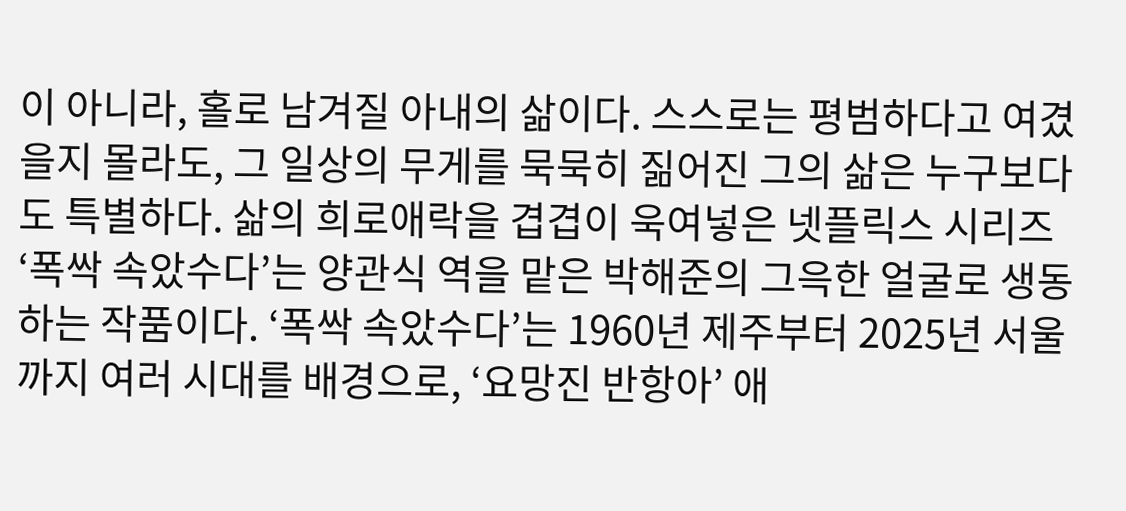이 아니라, 홀로 남겨질 아내의 삶이다. 스스로는 평범하다고 여겼을지 몰라도, 그 일상의 무게를 묵묵히 짊어진 그의 삶은 누구보다도 특별하다. 삶의 희로애락을 겹겹이 욱여넣은 넷플릭스 시리즈 ‘폭싹 속았수다’는 양관식 역을 맡은 박해준의 그윽한 얼굴로 생동하는 작품이다. ‘폭싹 속았수다’는 1960년 제주부터 2025년 서울까지 여러 시대를 배경으로, ‘요망진 반항아’ 애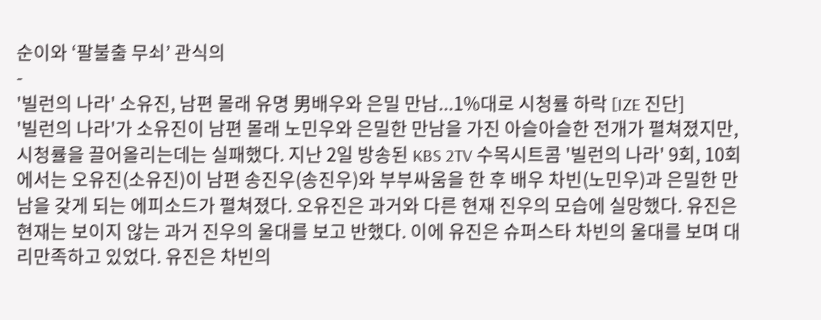순이와 ‘팔불출 무쇠’ 관식의
-
'빌런의 나라' 소유진, 남편 몰래 유명 男배우와 은밀 만남...1%대로 시청률 하락 [IZE 진단]
'빌런의 나라'가 소유진이 남편 몰래 노민우와 은밀한 만남을 가진 아슬아슬한 전개가 펼쳐졌지만, 시청률을 끌어올리는데는 실패했다. 지난 2일 방송된 KBS 2TV 수목시트콤 '빌런의 나라' 9회, 10회에서는 오유진(소유진)이 남편 송진우(송진우)와 부부싸움을 한 후 배우 차빈(노민우)과 은밀한 만남을 갖게 되는 에피소드가 펼쳐졌다. 오유진은 과거와 다른 현재 진우의 모습에 실망했다. 유진은 현재는 보이지 않는 과거 진우의 울대를 보고 반했다. 이에 유진은 슈퍼스타 차빈의 울대를 보며 대리만족하고 있었다. 유진은 차빈의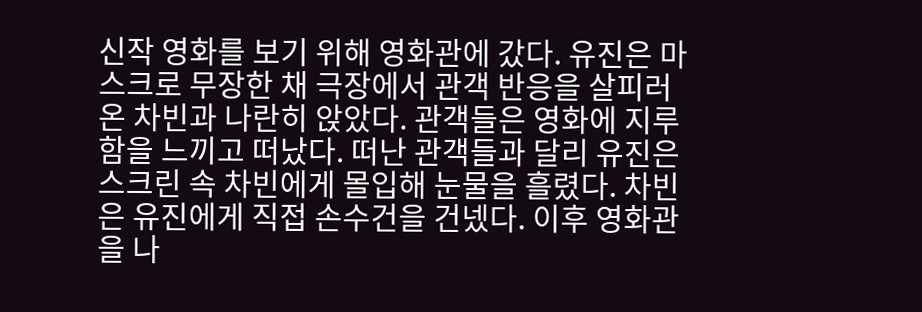신작 영화를 보기 위해 영화관에 갔다. 유진은 마스크로 무장한 채 극장에서 관객 반응을 살피러 온 차빈과 나란히 앉았다. 관객들은 영화에 지루함을 느끼고 떠났다. 떠난 관객들과 달리 유진은 스크린 속 차빈에게 몰입해 눈물을 흘렸다. 차빈은 유진에게 직접 손수건을 건넸다. 이후 영화관을 나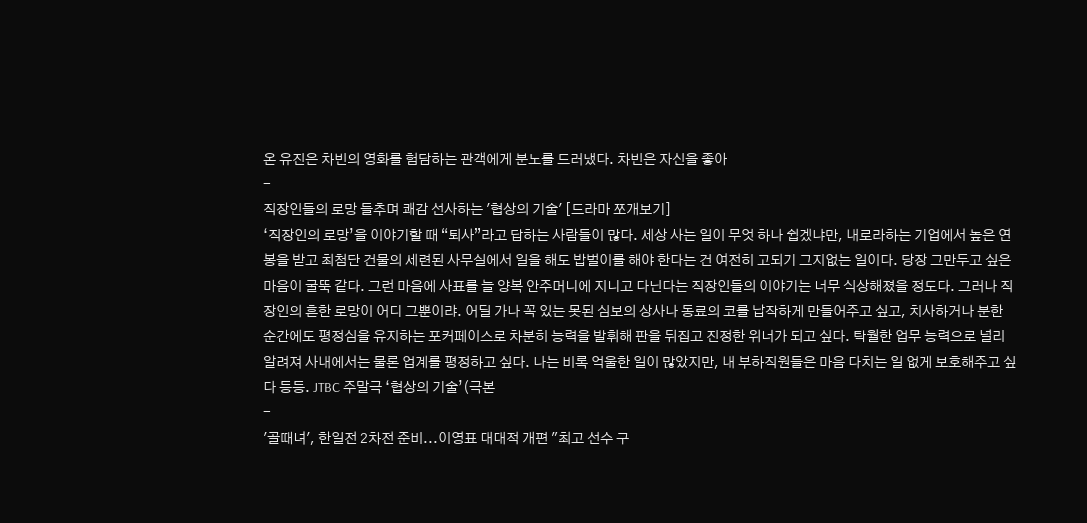온 유진은 차빈의 영화를 험담하는 관객에게 분노를 드러냈다. 차빈은 자신을 좋아
-
직장인들의 로망 들추며 쾌감 선사하는 '협상의 기술' [드라마 쪼개보기]
‘직장인의 로망’을 이야기할 때 “퇴사”라고 답하는 사람들이 많다. 세상 사는 일이 무엇 하나 쉽겠냐만, 내로라하는 기업에서 높은 연봉을 받고 최첨단 건물의 세련된 사무실에서 일을 해도 밥벌이를 해야 한다는 건 여전히 고되기 그지없는 일이다. 당장 그만두고 싶은 마음이 굴뚝 같다. 그런 마음에 사표를 늘 양복 안주머니에 지니고 다닌다는 직장인들의 이야기는 너무 식상해졌을 정도다. 그러나 직장인의 흔한 로망이 어디 그뿐이랴. 어딜 가나 꼭 있는 못된 심보의 상사나 동료의 코를 납작하게 만들어주고 싶고, 치사하거나 분한 순간에도 평정심을 유지하는 포커페이스로 차분히 능력을 발휘해 판을 뒤집고 진정한 위너가 되고 싶다. 탁월한 업무 능력으로 널리 알려져 사내에서는 물론 업계를 평정하고 싶다. 나는 비록 억울한 일이 많았지만, 내 부하직원들은 마음 다치는 일 없게 보호해주고 싶다 등등. JTBC 주말극 ‘협상의 기술’(극본
-
'골때녀', 한일전 2차전 준비...이영표 대대적 개편 "최고 선수 구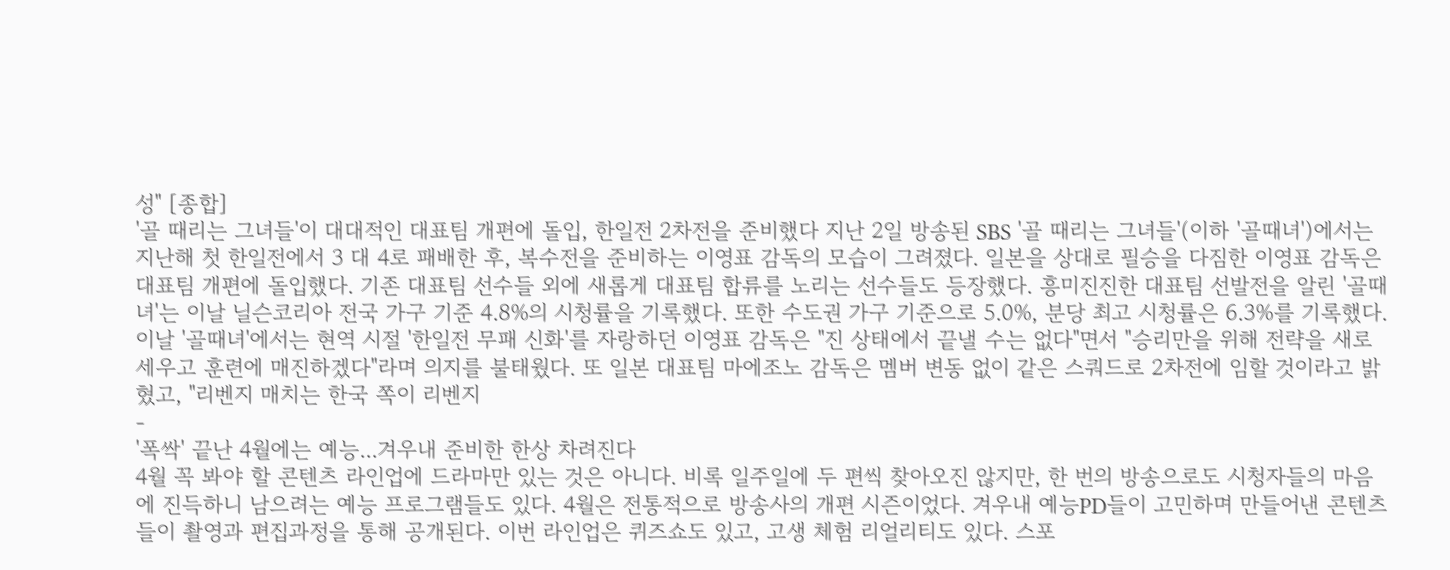성" [종합]
'골 때리는 그녀들'이 대대적인 대표팀 개편에 돌입, 한일전 2차전을 준비했다 지난 2일 방송된 SBS '골 때리는 그녀들'(이하 '골때녀')에서는 지난해 첫 한일전에서 3 대 4로 패배한 후, 복수전을 준비하는 이영표 감독의 모습이 그려졌다. 일본을 상대로 필승을 다짐한 이영표 감독은 대표팀 개편에 돌입했다. 기존 대표팀 선수들 외에 새롭게 대표팀 합류를 노리는 선수들도 등장했다. 흥미진진한 대표팀 선발전을 알린 '골때녀'는 이날 닐슨코리아 전국 가구 기준 4.8%의 시청률을 기록했다. 또한 수도권 가구 기준으로 5.0%, 분당 최고 시청률은 6.3%를 기록했다. 이날 '골때녀'에서는 현역 시절 '한일전 무패 신화'를 자랑하던 이영표 감독은 "진 상태에서 끝낼 수는 없다"면서 "승리만을 위해 전략을 새로 세우고 훈련에 매진하겠다"라며 의지를 불태웠다. 또 일본 대표팀 마에조노 감독은 멤버 변동 없이 같은 스쿼드로 2차전에 임할 것이라고 밝혔고, "리벤지 매치는 한국 쪽이 리벤지
-
'폭싹' 끝난 4월에는 예능...겨우내 준비한 한상 차려진다
4월 꼭 봐야 할 콘텐츠 라인업에 드라마만 있는 것은 아니다. 비록 일주일에 두 편씩 찾아오진 않지만, 한 번의 방송으로도 시청자들의 마음에 진득하니 남으려는 예능 프로그램들도 있다. 4월은 전통적으로 방송사의 개편 시즌이었다. 겨우내 예능PD들이 고민하며 만들어낸 콘텐츠들이 촬영과 편집과정을 통해 공개된다. 이번 라인업은 퀴즈쇼도 있고, 고생 체험 리얼리티도 있다. 스포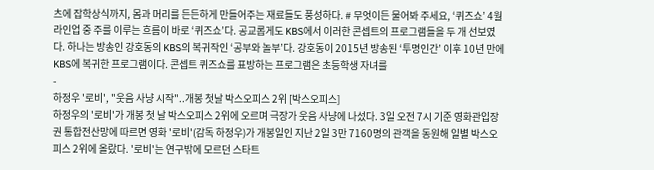츠에 잡학상식까지, 몸과 머리를 든든하게 만들어주는 재료들도 풍성하다. # 무엇이든 물어봐 주세요, ‘퀴즈쇼’ 4월 라인업 중 주를 이루는 흐름이 바로 ‘퀴즈쇼’다. 공교롭게도 KBS에서 이러한 콘셉트의 프로그램들을 두 개 선보였다. 하나는 방송인 강호동의 KBS의 복귀작인 ‘공부와 놀부’다. 강호동이 2015년 방송된 ‘투명인간’ 이후 10년 만에 KBS에 복귀한 프로그램이다. 콘셉트 퀴즈쇼를 표방하는 프로그램은 초등학생 자녀를
-
하정우 '로비', "웃음 사냥 시작"..개봉 첫날 박스오피스 2위 [박스오피스]
하정우의 '로비'가 개봉 첫 날 박스오피스 2위에 오르며 극장가 웃음 사냥에 나섰다. 3일 오전 7시 기준 영화관입장권 통합전산망에 따르면 영화 '로비'(감독 하정우)가 개봉일인 지난 2일 3만 7160명의 관객을 동원해 일별 박스오피스 2위에 올랐다. '로비'는 연구밖에 모르던 스타트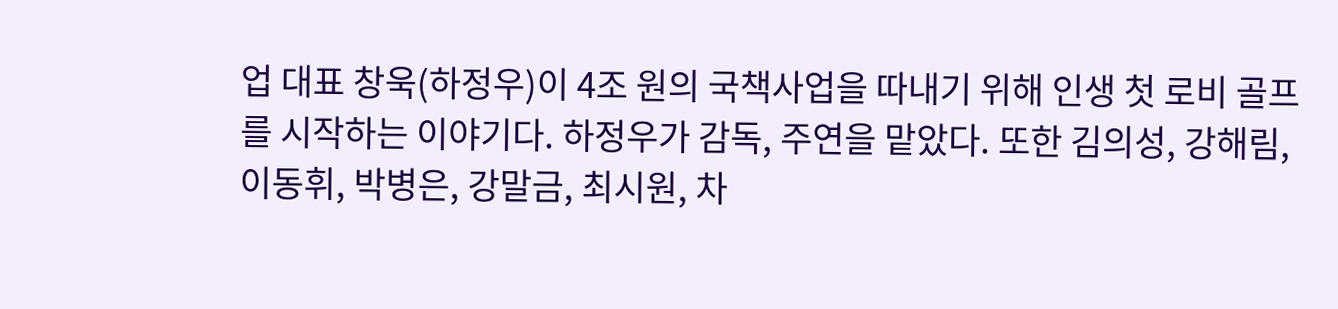업 대표 창욱(하정우)이 4조 원의 국책사업을 따내기 위해 인생 첫 로비 골프를 시작하는 이야기다. 하정우가 감독, 주연을 맡았다. 또한 김의성, 강해림, 이동휘, 박병은, 강말금, 최시원, 차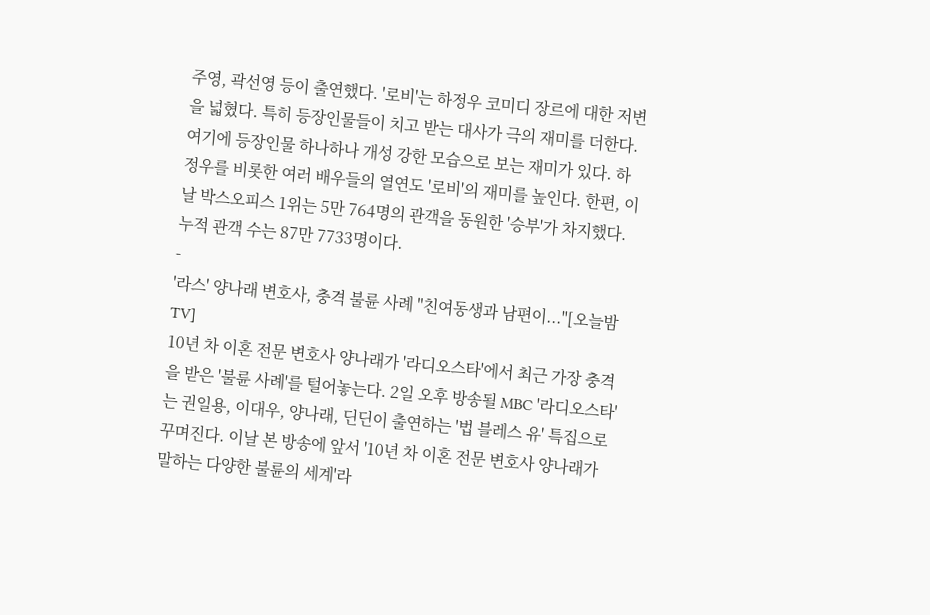주영, 곽선영 등이 출연했다. '로비'는 하정우 코미디 장르에 대한 저변을 넓혔다. 특히 등장인물들이 치고 받는 대사가 극의 재미를 더한다. 여기에 등장인물 하나하나 개성 강한 모습으로 보는 재미가 있다. 하정우를 비롯한 여러 배우들의 열연도 '로비'의 재미를 높인다. 한편, 이날 박스오피스 1위는 5만 764명의 관객을 동원한 '승부'가 차지했다. 누적 관객 수는 87만 7733명이다.
-
'라스' 양나래 변호사, 충격 불륜 사례 "친여동생과 남편이..."[오늘밤 TV]
10년 차 이혼 전문 변호사 양나래가 '라디오스타'에서 최근 가장 충격을 받은 '불륜 사례'를 털어놓는다. 2일 오후 방송될 MBC '라디오스타'는 권일용, 이대우, 양나래, 딘딘이 출연하는 '법 블레스 유' 특집으로 꾸며진다. 이날 본 방송에 앞서 '10년 차 이혼 전문 변호사 양나래가 말하는 다양한 불륜의 세계'라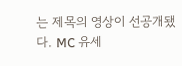는 제목의 영상이 선공개됐다. MC 유세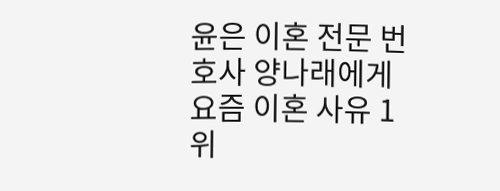윤은 이혼 전문 번호사 양나래에게 요즘 이혼 사유 1위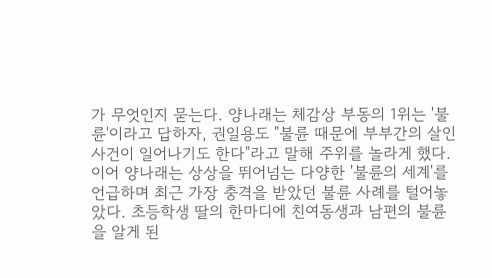가 무엇인지 묻는다. 양나래는 체감상 부동의 1위는 '불륜'이라고 답하자, 권일용도 "불륜 때문에 부부간의 살인사건이 일어나기도 한다"라고 말해 주위를 놀라게 했다. 이어 양나래는 상상을 뛰어넘는 다양한 '불륜의 세계'를 언급하며 최근 가장 충격을 받았던 불륜 사례를 털어놓았다. 초등학생 딸의 한마디에 친여동생과 남편의 불륜을 알게 된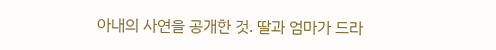아내의 사연을 공개한 것. 딸과 엄마가 드라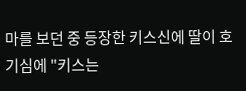마를 보던 중 등장한 키스신에 딸이 호기심에 "키스는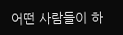어떤 사람들이 하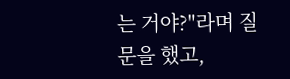는 거야?"라며 질문을 했고,